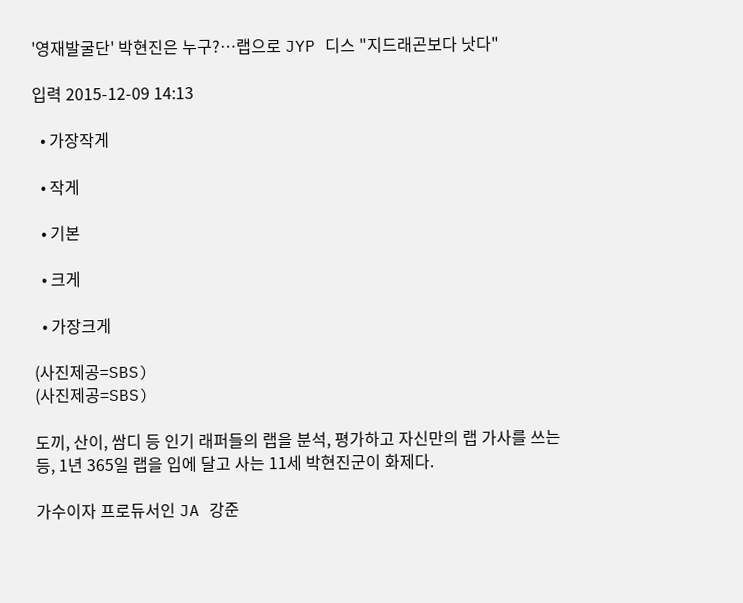'영재발굴단' 박현진은 누구?…랩으로 JYP 디스 "지드래곤보다 낫다"

입력 2015-12-09 14:13

  • 가장작게

  • 작게

  • 기본

  • 크게

  • 가장크게

(사진제공=SBS)
(사진제공=SBS)

도끼, 산이, 쌈디 등 인기 래퍼들의 랩을 분석, 평가하고 자신만의 랩 가사를 쓰는 등, 1년 365일 랩을 입에 달고 사는 11세 박현진군이 화제다.

가수이자 프로듀서인 JA 강준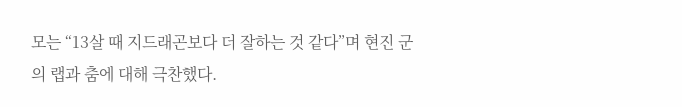모는 “13살 때 지드래곤보다 더 잘하는 것 같다”며 현진 군의 랩과 춤에 대해 극찬했다.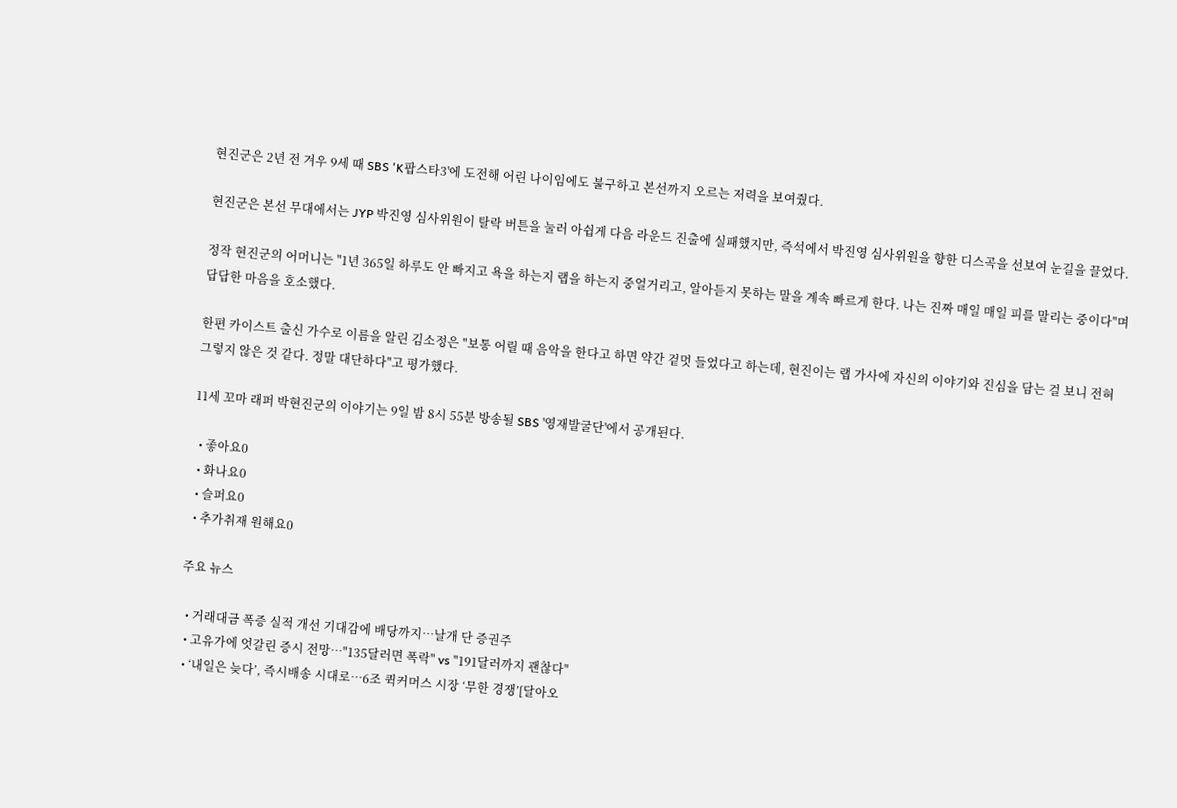현진군은 2년 전 겨우 9세 때 SBS 'K팝스타3'에 도전해 어린 나이임에도 불구하고 본선까지 오르는 저력을 보여줬다.

현진군은 본선 무대에서는 JYP 박진영 심사위원이 탈락 버튼을 눌러 아쉽게 다음 라운드 진출에 실패했지만, 즉석에서 박진영 심사위원을 향한 디스곡을 선보여 눈길을 끌었다.

정작 현진군의 어머니는 "1년 365일 하루도 안 빠지고 욕을 하는지 랩을 하는지 중얼거리고, 알아듣지 못하는 말을 계속 빠르게 한다. 나는 진짜 매일 매일 피를 말리는 중이다"며 답답한 마음을 호소했다.

한편 카이스트 출신 가수로 이름을 알린 김소정은 "보통 어릴 때 음악을 한다고 하면 약간 겉멋 들었다고 하는데, 현진이는 랩 가사에 자신의 이야기와 진심을 담는 걸 보니 전혀 그렇지 않은 것 같다. 정말 대단하다"고 평가했다.

11세 꼬마 래퍼 박현진군의 이야기는 9일 밤 8시 55분 방송될 SBS '영재발굴단'에서 공개된다.

  • 좋아요0
  • 화나요0
  • 슬퍼요0
  • 추가취재 원해요0

주요 뉴스

  • 거래대금 폭증 실적 개선 기대감에 배당까지…날개 단 증권주
  • 고유가에 엇갈린 증시 전망⋯"135달러면 폭락" vs "191달러까지 괜찮다"
  • ‘내일은 늦다’, 즉시배송 시대로⋯6조 퀵커머스 시장 ‘무한 경쟁’[달아오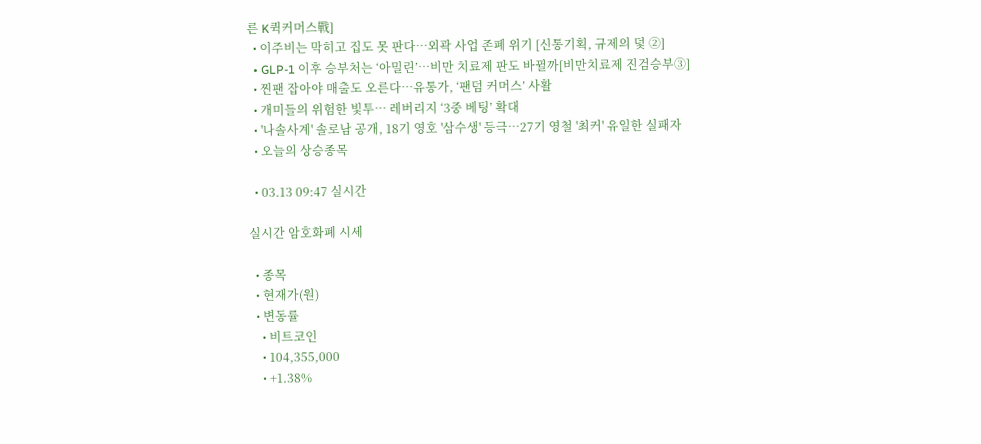른 K퀵커머스戰]
  • 이주비는 막히고 집도 못 판다⋯외곽 사업 존폐 위기 [신통기획, 규제의 덫 ②]
  • GLP-1 이후 승부처는 ‘아밀린’…비만 치료제 판도 바뀔까[비만치료제 진검승부③]
  • 찐팬 잡아야 매출도 오른다⋯유통가, ‘팬덤 커머스’ 사활
  • 개미들의 위험한 빛투⋯ 레버리지 ‘3중 베팅’ 확대
  • '나솔사계' 솔로남 공개, 18기 영호 '삼수생' 등극⋯27기 영철 '최커' 유일한 실패자
  • 오늘의 상승종목

  • 03.13 09:47 실시간

실시간 암호화폐 시세

  • 종목
  • 현재가(원)
  • 변동률
    • 비트코인
    • 104,355,000
    • +1.38%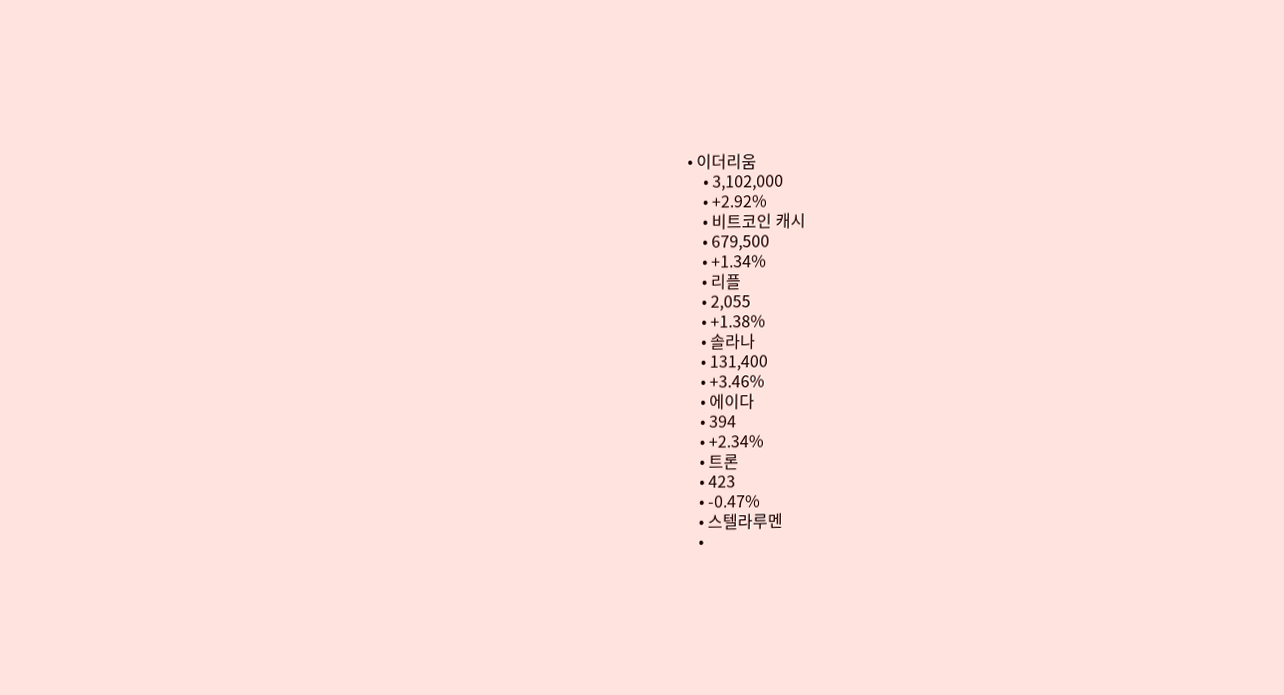• 이더리움
    • 3,102,000
    • +2.92%
    • 비트코인 캐시
    • 679,500
    • +1.34%
    • 리플
    • 2,055
    • +1.38%
    • 솔라나
    • 131,400
    • +3.46%
    • 에이다
    • 394
    • +2.34%
    • 트론
    • 423
    • -0.47%
    • 스텔라루멘
    •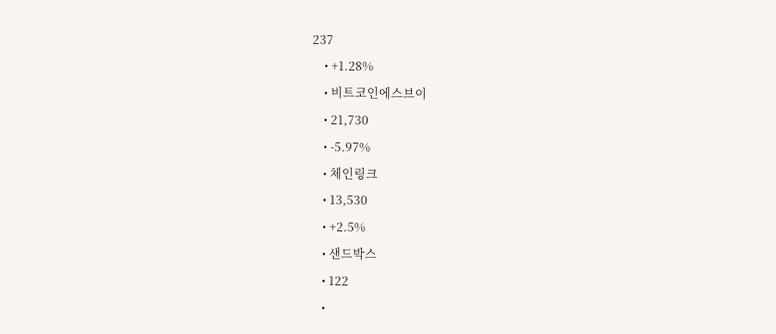237
    • +1.28%
    • 비트코인에스브이
    • 21,730
    • -5.97%
    • 체인링크
    • 13,530
    • +2.5%
    • 샌드박스
    • 122
    •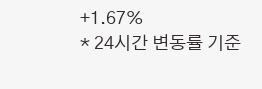+1.67%
* 24시간 변동률 기준